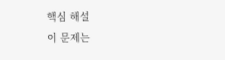핵심 해설
이 문제는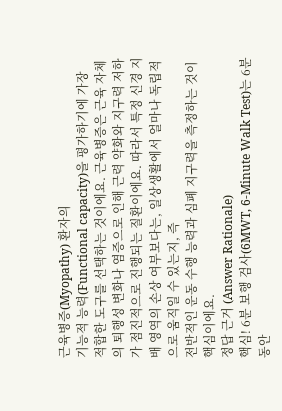근육병증(Myopathy) 환자의
기능적 능력(Functional capacity)을 평가하기에 가장 적합한 도구를 선택하는 것이에요. 근육병증은 근육 자체의 퇴행성 변화나 염증으로 인해 근력 약화와 지구력 저하가 점진적으로 진행되는 질환이에요. 따라서 특정 신경 지배 영역의 손상 여부보다는, 일상생활에서 얼마나 독립적으로 움직일 수 있는지, 즉
전반적인 운동 수행 능력과 심폐 지구력을 측정하는 것이 핵심이에요.
정답 근거 (Answer Rationale)
핵심! 6분 보행 검사(6MWT, 6-Minute Walk Test)는 6분 동안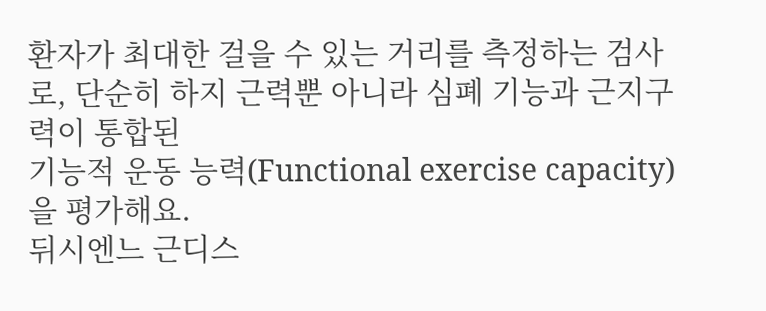환자가 최대한 걸을 수 있는 거리를 측정하는 검사로, 단순히 하지 근력뿐 아니라 심폐 기능과 근지구력이 통합된
기능적 운동 능력(Functional exercise capacity)을 평가해요.
뒤시엔느 근디스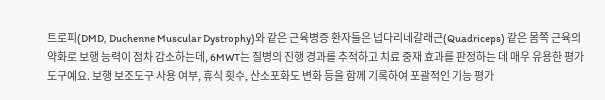트로피(DMD, Duchenne Muscular Dystrophy)와 같은 근육병증 환자들은 넙다리네갈래근(Quadriceps) 같은 몸쪽 근육의 약화로 보행 능력이 점차 감소하는데, 6MWT는 질병의 진행 경과를 추적하고 치료 중재 효과를 판정하는 데 매우 유용한 평가 도구예요. 보행 보조도구 사용 여부, 휴식 횟수, 산소포화도 변화 등을 함께 기록하여 포괄적인 기능 평가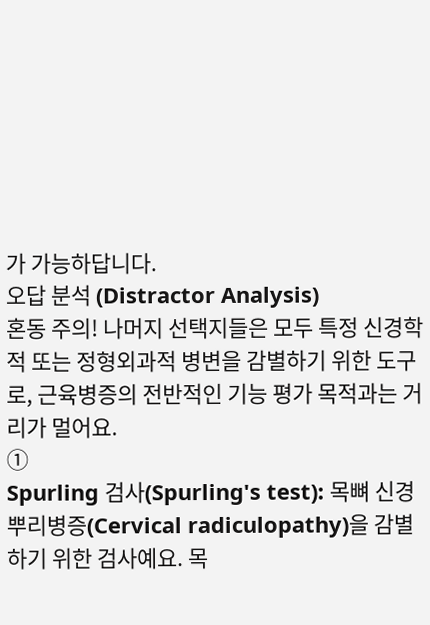가 가능하답니다.
오답 분석 (Distractor Analysis)
혼동 주의! 나머지 선택지들은 모두 특정 신경학적 또는 정형외과적 병변을 감별하기 위한 도구로, 근육병증의 전반적인 기능 평가 목적과는 거리가 멀어요.
①
Spurling 검사(Spurling's test): 목뼈 신경뿌리병증(Cervical radiculopathy)을 감별하기 위한 검사예요. 목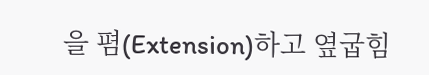을 폄(Extension)하고 옆굽힘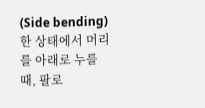(Side bending)한 상태에서 머리를 아래로 누를 때, 팔로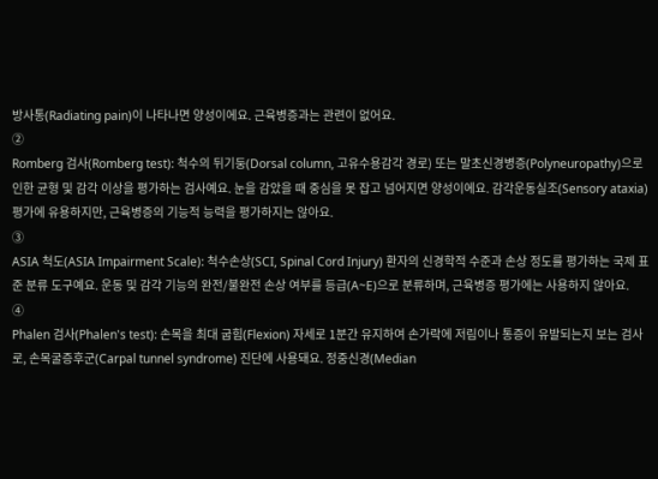방사통(Radiating pain)이 나타나면 양성이에요. 근육병증과는 관련이 없어요.
②
Romberg 검사(Romberg test): 척수의 뒤기둥(Dorsal column, 고유수용감각 경로) 또는 말초신경병증(Polyneuropathy)으로 인한 균형 및 감각 이상을 평가하는 검사예요. 눈을 감았을 때 중심을 못 잡고 넘어지면 양성이에요. 감각운동실조(Sensory ataxia) 평가에 유용하지만, 근육병증의 기능적 능력을 평가하지는 않아요.
③
ASIA 척도(ASIA Impairment Scale): 척수손상(SCI, Spinal Cord Injury) 환자의 신경학적 수준과 손상 정도를 평가하는 국제 표준 분류 도구예요. 운동 및 감각 기능의 완전/불완전 손상 여부를 등급(A~E)으로 분류하며, 근육병증 평가에는 사용하지 않아요.
④
Phalen 검사(Phalen's test): 손목을 최대 굽힘(Flexion) 자세로 1분간 유지하여 손가락에 저림이나 통증이 유발되는지 보는 검사로, 손목굴증후군(Carpal tunnel syndrome) 진단에 사용돼요. 정중신경(Median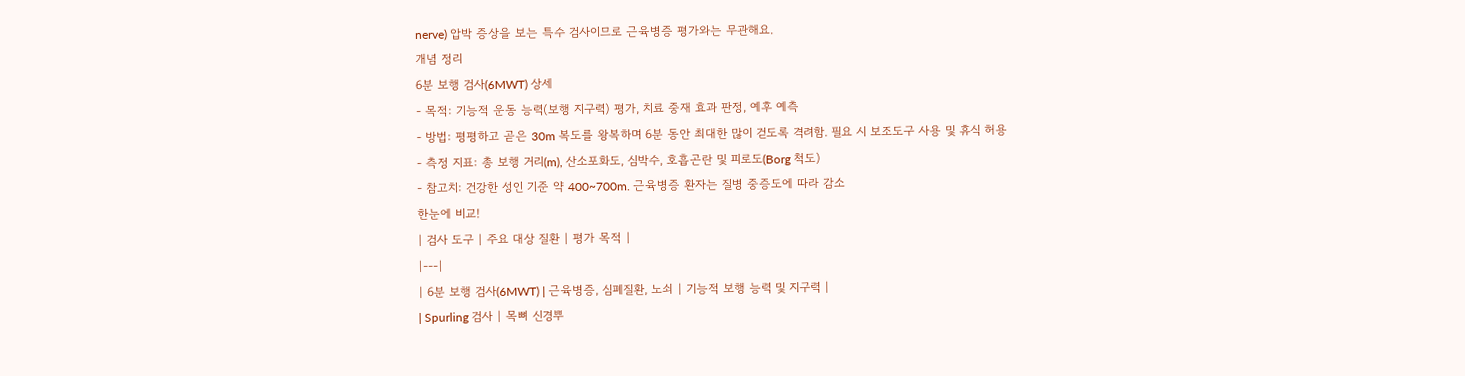nerve) 압박 증상을 보는 특수 검사이므로 근육병증 평가와는 무관해요.
개념 정리
6분 보행 검사(6MWT) 상세
- 목적: 기능적 운동 능력(보행 지구력) 평가, 치료 중재 효과 판정, 예후 예측
- 방법: 평평하고 곧은 30m 복도를 왕복하며 6분 동안 최대한 많이 걷도록 격려함. 필요 시 보조도구 사용 및 휴식 허용
- 측정 지표: 총 보행 거리(m), 산소포화도, 심박수, 호흡곤란 및 피로도(Borg 척도)
- 참고치: 건강한 성인 기준 약 400~700m. 근육병증 환자는 질병 중증도에 따라 감소
한눈에 비교!
| 검사 도구 | 주요 대상 질환 | 평가 목적 |
|---|
| 6분 보행 검사(6MWT) | 근육병증, 심폐질환, 노쇠 | 기능적 보행 능력 및 지구력 |
| Spurling 검사 | 목뼈 신경뿌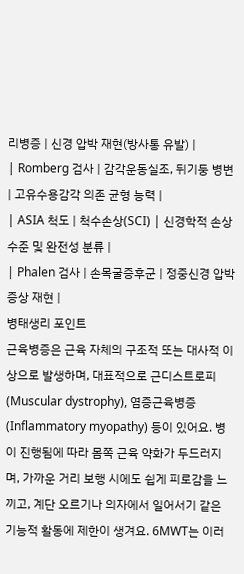리병증 | 신경 압박 재현(방사통 유발) |
| Romberg 검사 | 감각운동실조, 뒤기둥 병변 | 고유수용감각 의존 균형 능력 |
| ASIA 척도 | 척수손상(SCI) | 신경학적 손상 수준 및 완전성 분류 |
| Phalen 검사 | 손목굴증후군 | 정중신경 압박 증상 재현 |
병태생리 포인트
근육병증은 근육 자체의 구조적 또는 대사적 이상으로 발생하며, 대표적으로 근디스트로피(Muscular dystrophy), 염증근육병증(Inflammatory myopathy) 등이 있어요. 병이 진행됨에 따라 몸쪽 근육 약화가 두드러지며, 가까운 거리 보행 시에도 쉽게 피로감을 느끼고, 계단 오르기나 의자에서 일어서기 같은 기능적 활동에 제한이 생겨요. 6MWT는 이러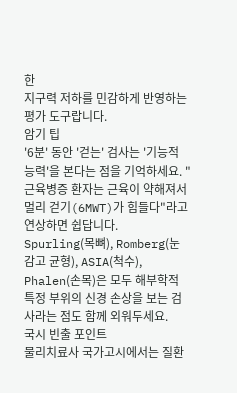한
지구력 저하를 민감하게 반영하는 평가 도구랍니다.
암기 팁
'6분' 동안 '걷는' 검사는 '기능적 능력'을 본다는 점을 기억하세요. "근육병증 환자는 근육이 약해져서
멀리 걷기(6MWT)가 힘들다"라고 연상하면 쉽답니다. Spurling(목뼈), Romberg(눈 감고 균형), ASIA(척수), Phalen(손목)은 모두 해부학적 특정 부위의 신경 손상을 보는 검사라는 점도 함께 외워두세요.
국시 빈출 포인트
물리치료사 국가고시에서는 질환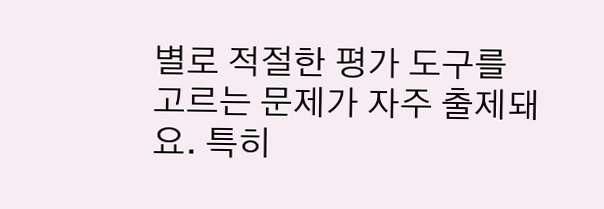별로 적절한 평가 도구를 고르는 문제가 자주 출제돼요. 특히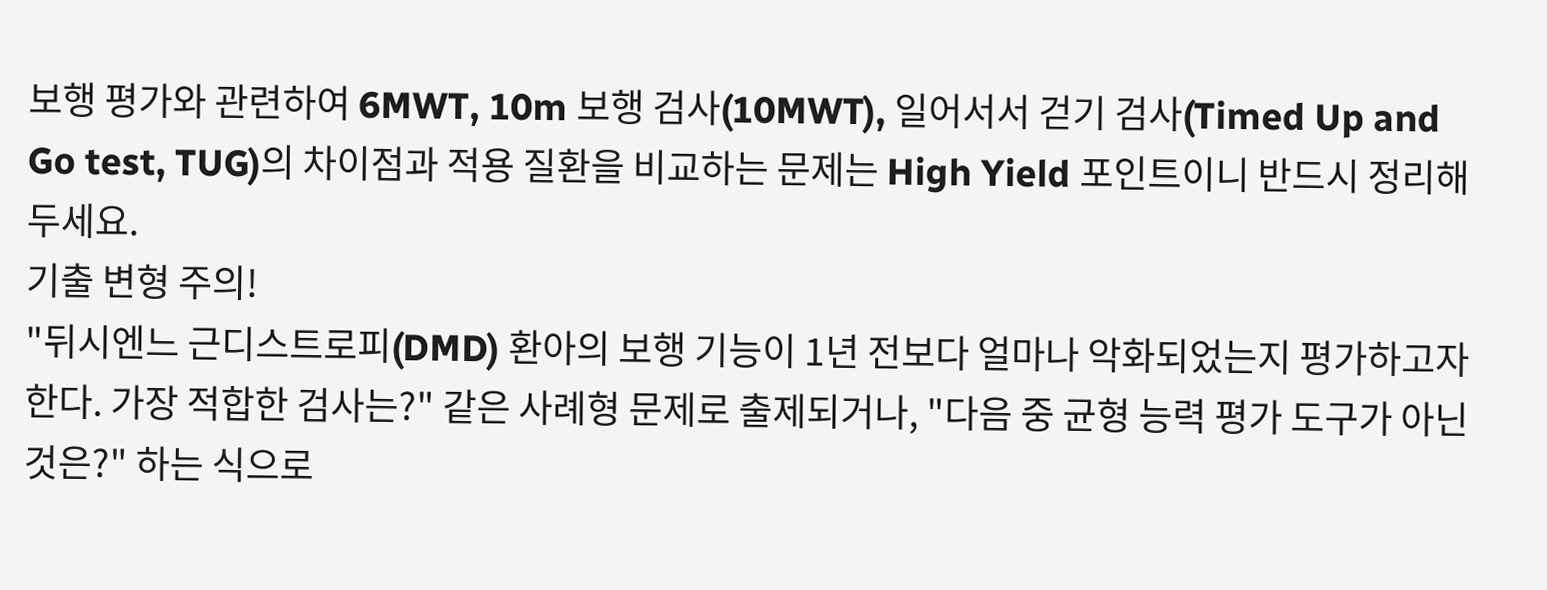보행 평가와 관련하여 6MWT, 10m 보행 검사(10MWT), 일어서서 걷기 검사(Timed Up and Go test, TUG)의 차이점과 적용 질환을 비교하는 문제는 High Yield 포인트이니 반드시 정리해 두세요.
기출 변형 주의!
"뒤시엔느 근디스트로피(DMD) 환아의 보행 기능이 1년 전보다 얼마나 악화되었는지 평가하고자 한다. 가장 적합한 검사는?" 같은 사례형 문제로 출제되거나, "다음 중 균형 능력 평가 도구가 아닌 것은?" 하는 식으로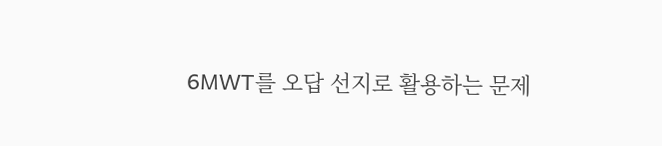6MWT를 오답 선지로 활용하는 문제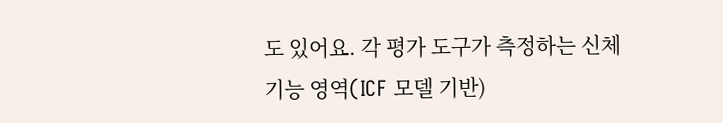도 있어요. 각 평가 도구가 측정하는 신체 기능 영역(ICF 모델 기반)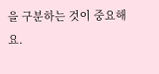을 구분하는 것이 중요해요.